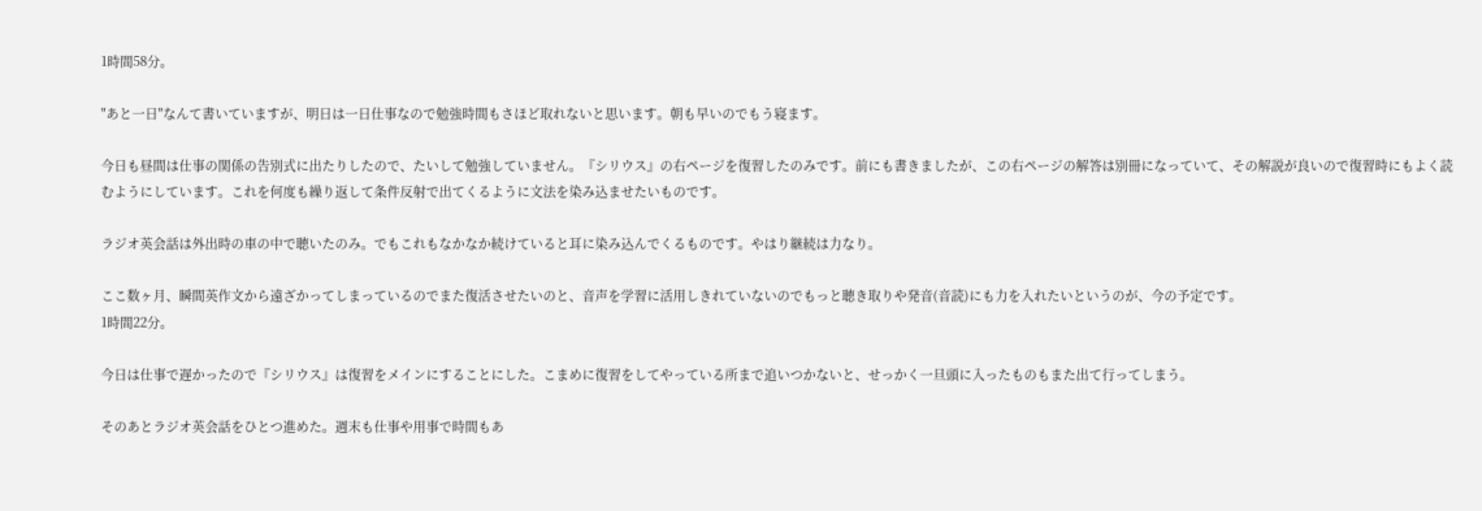1時間58分。

"あと一日"なんて書いていますが、明日は一日仕事なので勉強時間もさほど取れないと思います。朝も早いのでもう寝ます。

今日も昼間は仕事の関係の告別式に出たりしたので、たいして勉強していません。『シリウス』の右ページを復習したのみです。前にも書きましたが、この右ページの解答は別冊になっていて、その解説が良いので復習時にもよく読むようにしています。これを何度も繰り返して条件反射で出てくるように文法を染み込ませたいものです。

ラジオ英会話は外出時の車の中で聴いたのみ。でもこれもなかなか続けていると耳に染み込んでくるものです。やはり継続は力なり。

ここ数ヶ月、瞬間英作文から遠ざかってしまっているのでまた復活させたいのと、音声を学習に活用しきれていないのでもっと聴き取りや発音(音読)にも力を入れたいというのが、今の予定です。
1時間22分。

今日は仕事で遅かったので『シリウス』は復習をメインにすることにした。こまめに復習をしてやっている所まで追いつかないと、せっかく一旦頭に入ったものもまた出て行ってしまう。

そのあとラジオ英会話をひとつ進めた。週末も仕事や用事で時間もあ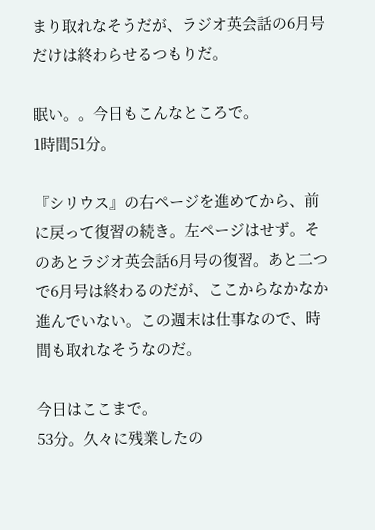まり取れなそうだが、ラジオ英会話の6月号だけは終わらせるつもりだ。

眠い。。今日もこんなところで。
1時間51分。

『シリウス』の右ページを進めてから、前に戻って復習の続き。左ページはせず。そのあとラジオ英会話6月号の復習。あと二つで6月号は終わるのだが、ここからなかなか進んでいない。この週末は仕事なので、時間も取れなそうなのだ。

今日はここまで。
53分。久々に残業したの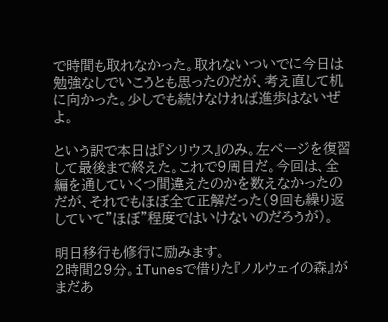で時間も取れなかった。取れないついでに今日は勉強なしでいこうとも思ったのだが、考え直して机に向かった。少しでも続けなければ進歩はないぜよ。

という訳で本日は『シリウス』のみ。左ページを復習して最後まで終えた。これで9周目だ。今回は、全編を通していくつ間違えたのかを数えなかったのだが、それでもほぼ全て正解だった(9回も繰り返していて”ほぼ”程度ではいけないのだろうが)。

明日移行も修行に励みます。
2時間29分。iTunesで借りた『ノルウェイの森』がまだあ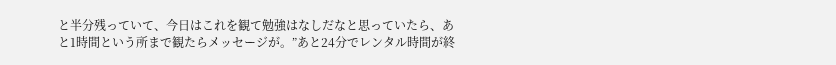と半分残っていて、今日はこれを観て勉強はなしだなと思っていたら、あと1時間という所まで観たらメッセージが。”あと24分でレンタル時間が終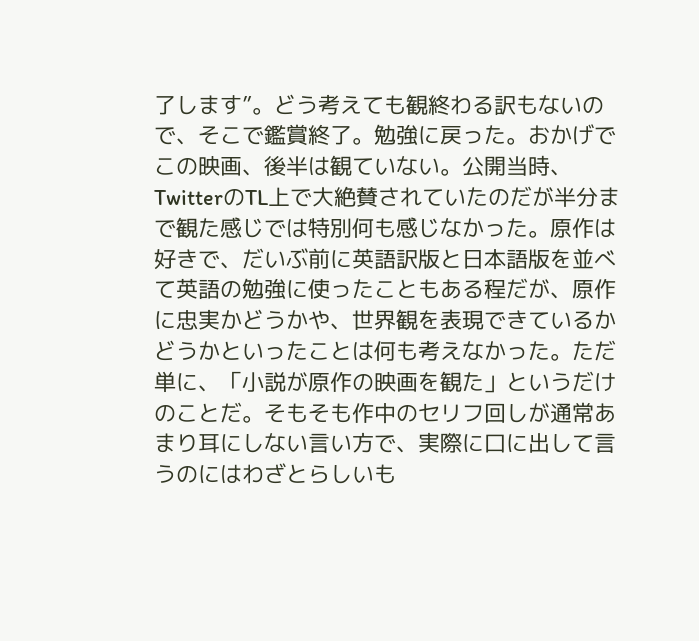了します”。どう考えても観終わる訳もないので、そこで鑑賞終了。勉強に戻った。おかげでこの映画、後半は観ていない。公開当時、TwitterのTL上で大絶賛されていたのだが半分まで観た感じでは特別何も感じなかった。原作は好きで、だいぶ前に英語訳版と日本語版を並べて英語の勉強に使ったこともある程だが、原作に忠実かどうかや、世界観を表現できているかどうかといったことは何も考えなかった。ただ単に、「小説が原作の映画を観た」というだけのことだ。そもそも作中のセリフ回しが通常あまり耳にしない言い方で、実際に口に出して言うのにはわざとらしいも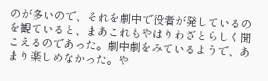のが多いので、それを劇中で役者が発しているのを観ていると、まあこれもやはりわざとらしく聞こえるのであった。劇中劇をみているようで、あまり楽しめなかった。や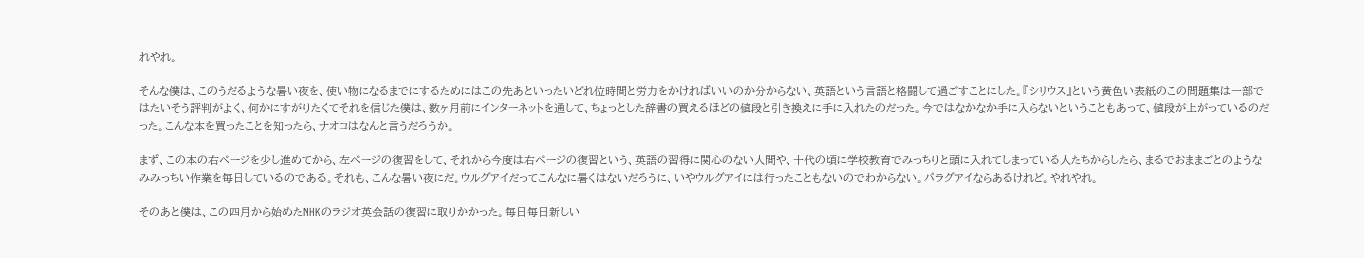れやれ。

そんな僕は、このうだるような暑い夜を、使い物になるまでにするためにはこの先あといったいどれ位時間と労力をかければいいのか分からない、英語という言語と格闘して過ごすことにした。『シリウス』という黄色い表紙のこの問題集は一部ではたいそう評判がよく、何かにすがりたくてそれを信じた僕は、数ヶ月前にインターネットを通して、ちょっとした辞書の買えるほどの値段と引き換えに手に入れたのだった。今ではなかなか手に入らないということもあって、値段が上がっているのだった。こんな本を買ったことを知ったら、ナオコはなんと言うだろうか。

まず、この本の右ページを少し進めてから、左ページの復習をして、それから今度は右ページの復習という、英語の習得に関心のない人間や、十代の頃に学校教育でみっちりと頭に入れてしまっている人たちからしたら、まるでおままごとのようなみみっちい作業を毎日しているのである。それも、こんな暑い夜にだ。ウルグアイだってこんなに暑くはないだろうに、いやウルグアイには行ったこともないのでわからない。パラグアイならあるけれど。やれやれ。

そのあと僕は、この四月から始めたNHKのラジオ英会話の復習に取りかかった。毎日毎日新しい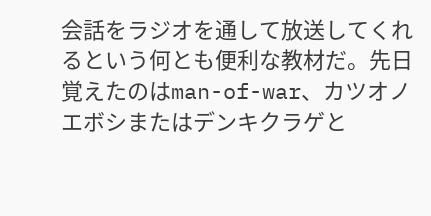会話をラジオを通して放送してくれるという何とも便利な教材だ。先日覚えたのはman-of-war、カツオノエボシまたはデンキクラゲと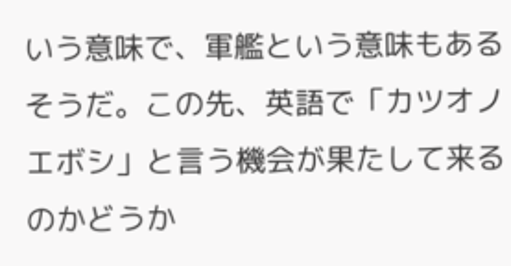いう意味で、軍艦という意味もあるそうだ。この先、英語で「カツオノエボシ」と言う機会が果たして来るのかどうか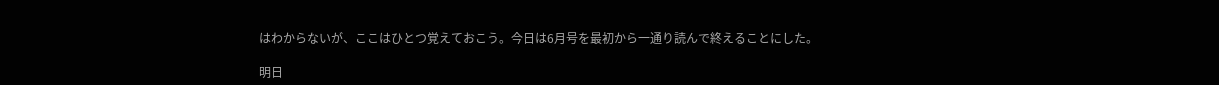はわからないが、ここはひとつ覚えておこう。今日は6月号を最初から一通り読んで終えることにした。

明日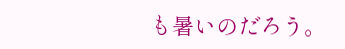も暑いのだろう。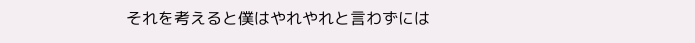それを考えると僕はやれやれと言わずには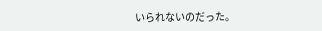いられないのだった。